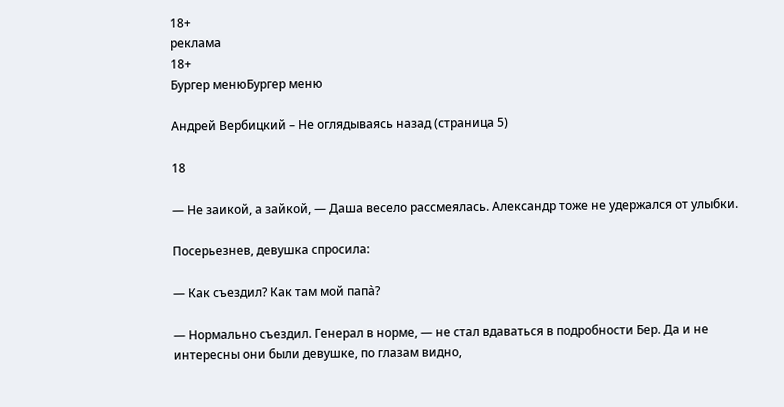18+
реклама
18+
Бургер менюБургер меню

Андрей Вербицкий – Не оглядываясь назад (страница 5)

18

— Не заикой, а зайкой, — Даша весело рассмеялась. Александр тоже не удержался от улыбки.

Посерьезнев, девушка спросила:

— Как съездил? Как там мой папа̀?

— Нормально съездил. Генерал в норме, — не стал вдаваться в подробности Бер. Да и не интересны они были девушке, по глазам видно,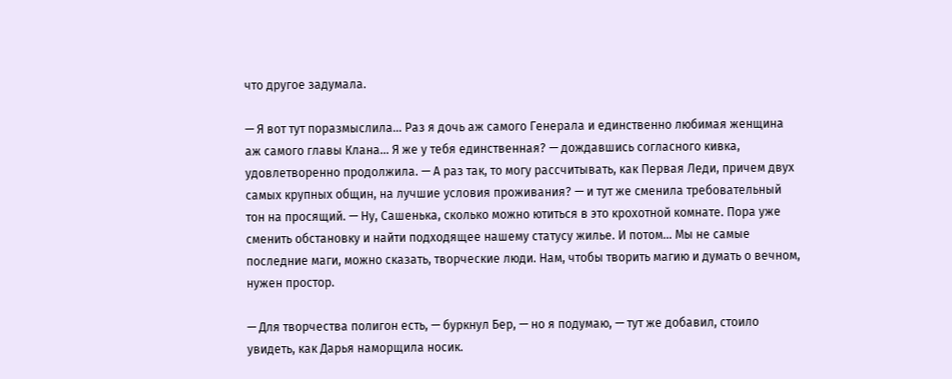что другое задумала.

— Я вот тут поразмыслила… Раз я дочь аж самого Генерала и единственно любимая женщина аж самого главы Клана… Я же у тебя единственная? — дождавшись согласного кивка, удовлетворенно продолжила. — А раз так, то могу рассчитывать, как Первая Леди, причем двух самых крупных общин, на лучшие условия проживания? — и тут же сменила требовательный тон на просящий. — Ну, Сашенька, сколько можно ютиться в это крохотной комнате. Пора уже сменить обстановку и найти подходящее нашему статусу жилье. И потом… Мы не самые последние маги, можно сказать, творческие люди. Нам, чтобы творить магию и думать о вечном, нужен простор.

— Для творчества полигон есть, — буркнул Бер, — но я подумаю, — тут же добавил, стоило увидеть, как Дарья наморщила носик.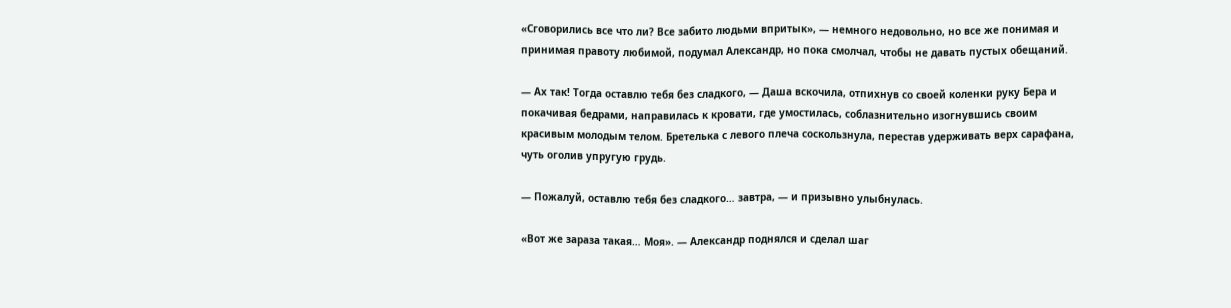«Сговорились все что ли? Все забито людьми впритык», — немного недовольно, но все же понимая и принимая правоту любимой, подумал Александр, но пока смолчал, чтобы не давать пустых обещаний.

— Ах так! Тогда оставлю тебя без сладкого, — Даша вскочила, отпихнув со своей коленки руку Бера и покачивая бедрами, направилась к кровати, где умостилась, соблазнительно изогнувшись своим красивым молодым телом. Бретелька с левого плеча соскользнула, перестав удерживать верх сарафана, чуть оголив упругую грудь.

— Пожалуй, оставлю тебя без сладкого… завтра, — и призывно улыбнулась.

«Вот же зараза такая… Моя». — Александр поднялся и сделал шаг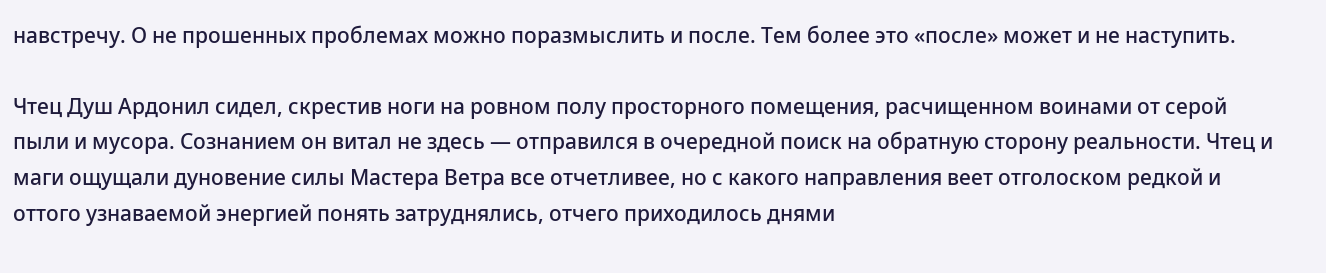навстречу. О не прошенных проблемах можно поразмыслить и после. Тем более это «после» может и не наступить.

Чтец Душ Ардонил сидел, скрестив ноги на ровном полу просторного помещения, расчищенном воинами от серой пыли и мусора. Сознанием он витал не здесь — отправился в очередной поиск на обратную сторону реальности. Чтец и маги ощущали дуновение силы Мастера Ветра все отчетливее, но с какого направления веет отголоском редкой и оттого узнаваемой энергией понять затруднялись, отчего приходилось днями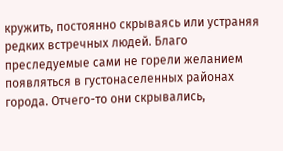кружить, постоянно скрываясь или устраняя редких встречных людей. Благо преследуемые сами не горели желанием появляться в густонаселенных районах города. Отчего-то они скрывались,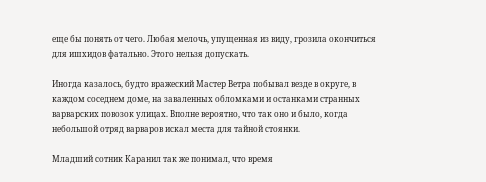еще бы понять от чего. Любая мелочь, упущенная из виду, грозила окончиться для ишхидов фатально. Этого нельзя допускать.

Иногда казалось, будто вражеский Мастер Ветра побывал везде в округе, в каждом соседнем доме, на заваленных обломками и останками странных варварских повозок улицах. Вполне вероятно, что так оно и было, когда небольшой отряд варваров искал места для тайной стоянки.

Младший сотник Каранил так же понимал, что время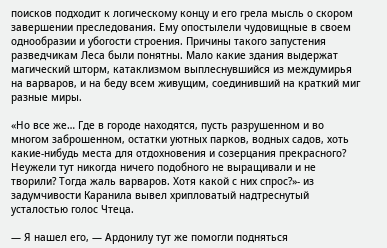поисков подходит к логическому концу и его грела мысль о скором завершении преследования. Ему опостылели чудовищные в своем однообразии и убогости строения. Причины такого запустения разведчикам Леса были понятны. Мало какие здания выдержат магический шторм, катаклизмом выплеснувшийся из междумирья на варваров, и на беду всем живущим, соединивший на краткий миг разные миры.

«Но все же… Где в городе находятся, пусть разрушенном и во многом заброшенном, остатки уютных парков, водных садов, хоть какие-нибудь места для отдохновения и созерцания прекрасного? Неужели тут никогда ничего подобного не выращивали и не творили? Тогда жаль варваров. Хотя какой с них спрос?»- из задумчивости Каранила вывел хрипловатый надтреснутый усталостью голос Чтеца.

— Я нашел его, — Ардонилу тут же помогли подняться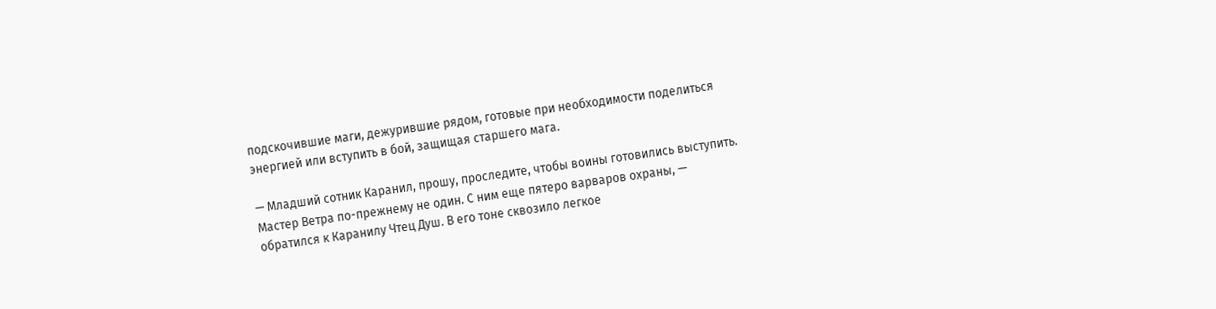подскочившие маги, дежурившие рядом, готовые при необходимости поделиться энергией или вступить в бой, защищая старшего мага.

— Младший сотник Каранил, прошу, проследите, чтобы воины готовились выступить. Мастер Ветра по-прежнему не один. С ним еще пятеро варваров охраны, — обратился к Каранилу Чтец Душ. В его тоне сквозило легкое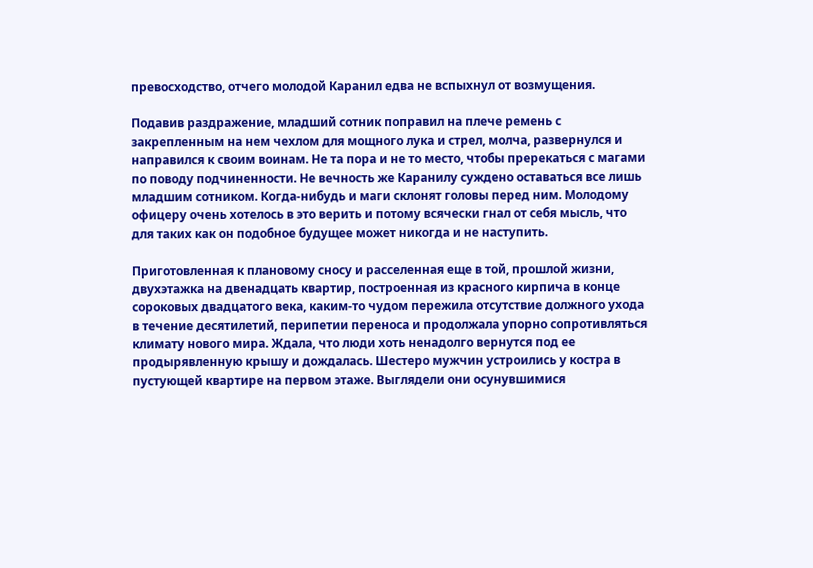превосходство, отчего молодой Каранил едва не вспыхнул от возмущения.

Подавив раздражение, младший сотник поправил на плече ремень с закрепленным на нем чехлом для мощного лука и стрел, молча, развернулся и направился к своим воинам. Не та пора и не то место, чтобы пререкаться с магами по поводу подчиненности. Не вечность же Каранилу суждено оставаться все лишь младшим сотником. Когда-нибудь и маги склонят головы перед ним. Молодому офицеру очень хотелось в это верить и потому всячески гнал от себя мысль, что для таких как он подобное будущее может никогда и не наступить.

Приготовленная к плановому сносу и расселенная еще в той, прошлой жизни, двухэтажка на двенадцать квартир, построенная из красного кирпича в конце сороковых двадцатого века, каким-то чудом пережила отсутствие должного ухода в течение десятилетий, перипетии переноса и продолжала упорно сопротивляться климату нового мира. Ждала, что люди хоть ненадолго вернутся под ее продырявленную крышу и дождалась. Шестеро мужчин устроились у костра в пустующей квартире на первом этаже. Выглядели они осунувшимися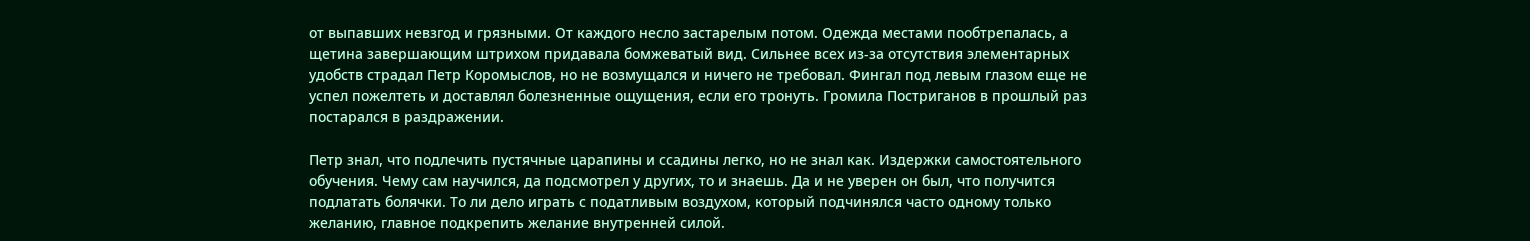от выпавших невзгод и грязными. От каждого несло застарелым потом. Одежда местами пообтрепалась, а щетина завершающим штрихом придавала бомжеватый вид. Сильнее всех из-за отсутствия элементарных удобств страдал Петр Коромыслов, но не возмущался и ничего не требовал. Фингал под левым глазом еще не успел пожелтеть и доставлял болезненные ощущения, если его тронуть. Громила Постриганов в прошлый раз постарался в раздражении.

Петр знал, что подлечить пустячные царапины и ссадины легко, но не знал как. Издержки самостоятельного обучения. Чему сам научился, да подсмотрел у других, то и знаешь. Да и не уверен он был, что получится подлатать болячки. То ли дело играть с податливым воздухом, который подчинялся часто одному только желанию, главное подкрепить желание внутренней силой.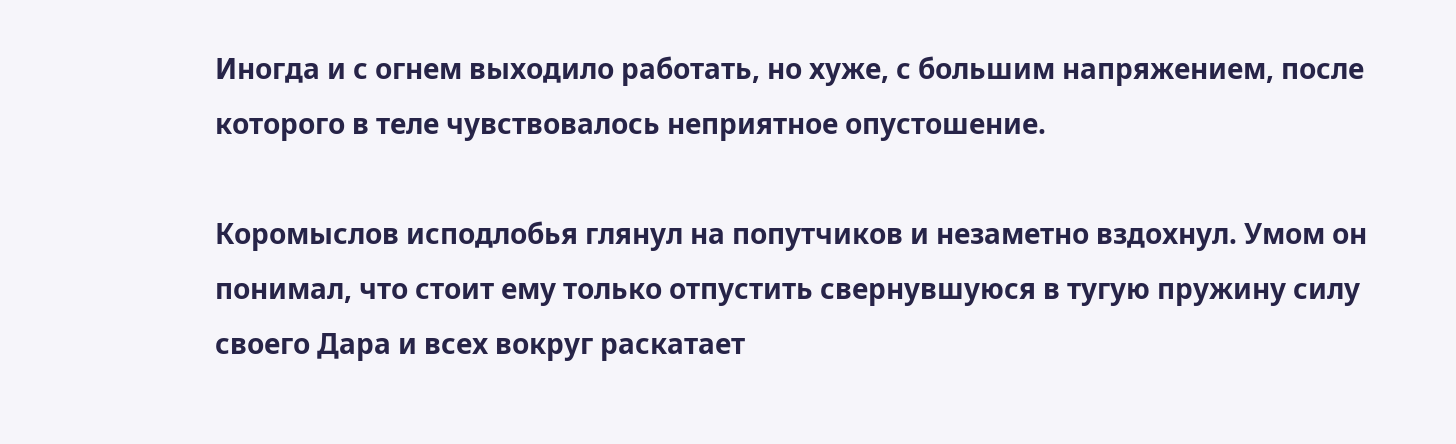Иногда и с огнем выходило работать, но хуже, с большим напряжением, после которого в теле чувствовалось неприятное опустошение.

Коромыслов исподлобья глянул на попутчиков и незаметно вздохнул. Умом он понимал, что стоит ему только отпустить свернувшуюся в тугую пружину силу своего Дара и всех вокруг раскатает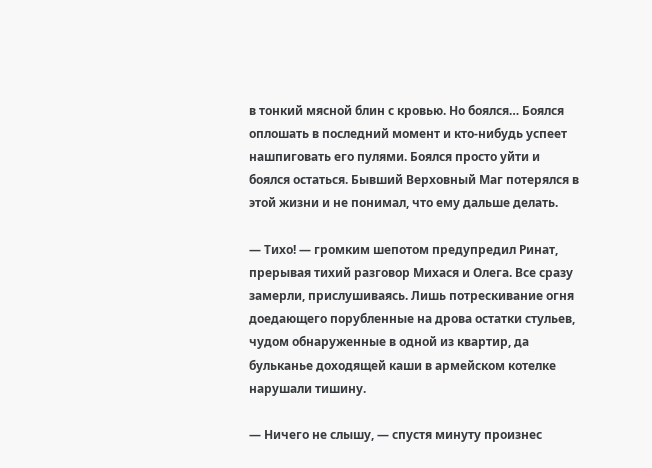в тонкий мясной блин с кровью. Но боялся… Боялся оплошать в последний момент и кто-нибудь успеет нашпиговать его пулями. Боялся просто уйти и боялся остаться. Бывший Верховный Маг потерялся в этой жизни и не понимал, что ему дальше делать.

— Тихо! — громким шепотом предупредил Ринат, прерывая тихий разговор Михася и Олега. Все сразу замерли, прислушиваясь. Лишь потрескивание огня доедающего порубленные на дрова остатки стульев, чудом обнаруженные в одной из квартир, да бульканье доходящей каши в армейском котелке нарушали тишину.

— Ничего не слышу, — спустя минуту произнес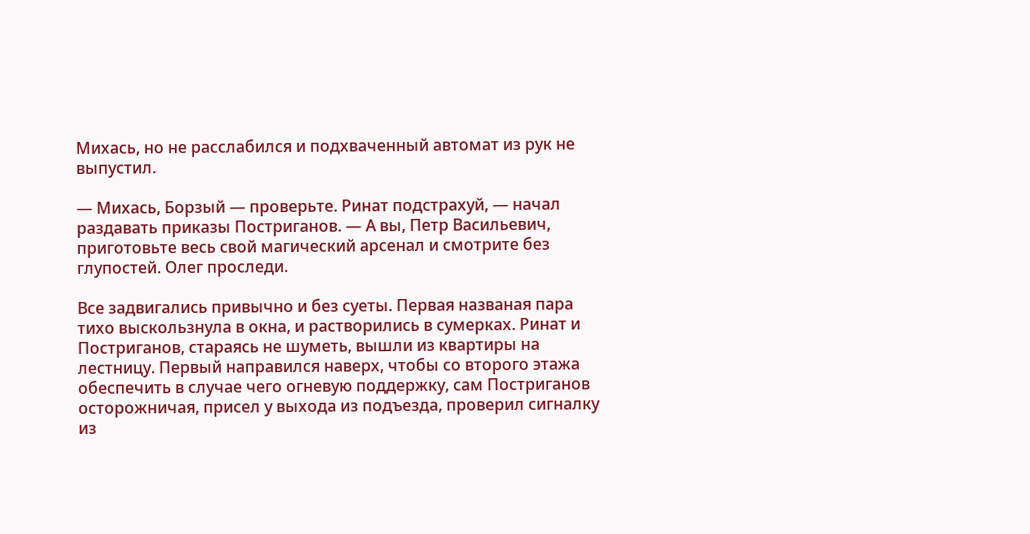Михась, но не расслабился и подхваченный автомат из рук не выпустил.

— Михась, Борзый — проверьте. Ринат подстрахуй, — начал раздавать приказы Постриганов. — А вы, Петр Васильевич, приготовьте весь свой магический арсенал и смотрите без глупостей. Олег проследи.

Все задвигались привычно и без суеты. Первая названая пара тихо выскользнула в окна, и растворились в сумерках. Ринат и Постриганов, стараясь не шуметь, вышли из квартиры на лестницу. Первый направился наверх, чтобы со второго этажа обеспечить в случае чего огневую поддержку, сам Постриганов осторожничая, присел у выхода из подъезда, проверил сигналку из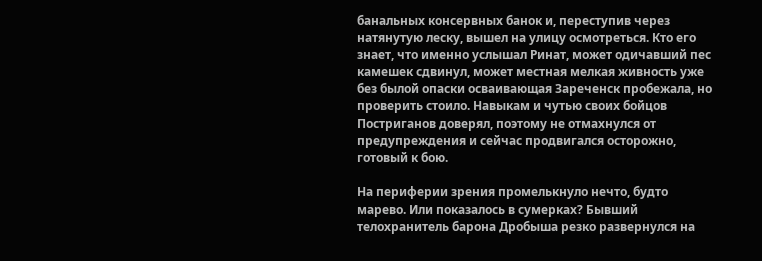банальных консервных банок и, переступив через натянутую леску, вышел на улицу осмотреться. Кто его знает, что именно услышал Ринат, может одичавший пес камешек сдвинул, может местная мелкая живность уже без былой опаски осваивающая Зареченск пробежала, но проверить стоило. Навыкам и чутью своих бойцов Постриганов доверял, поэтому не отмахнулся от предупреждения и сейчас продвигался осторожно, готовый к бою.

На периферии зрения промелькнуло нечто, будто марево. Или показалось в сумерках? Бывший телохранитель барона Дробыша резко развернулся на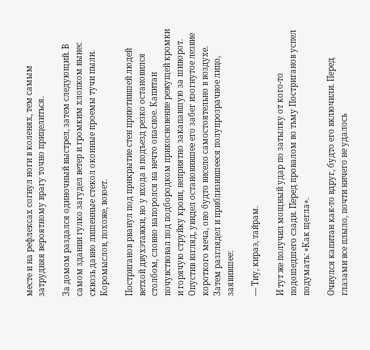месте и на рефлексах согнул ноги в коленях, тем самым затрудняя вероятному врагу точно прицелиться.

За домом раздался одиночный выстрел, затем следующий. В самом здании гулко загудел ветер и громким хлопком вынес сквозь давно лишенные стекол оконные проемы тучи пыли. Коромыслов, похоже, воюет.

Постриганов рванул под прикрытие стен приютившей людей ветхой двухэтажки, но у входа в подъезд резко остановился столбом, словно напоролся на нечто опасное. Капитан почувствовал под подбородком прикосновение режущей кромки и горячую струйку крови, неприятно закапавшую за шиворот. Опустив взгляд, увидел остановившее его забег изогнутое лезвие короткого меча, оно будто висело самостоятельно в воздухе. Затем разглядел и приблизившееся полупрозрачное лицо, заявившее:

— Тиу, кираэ, тайрам.

И тут же получил мощный удар по затылку от кого-то подошедшего сзади. Перед провалом во тьму Постриганов успел подумать: «Как щегла».

Очнулся капитан как-то вдруг, будто его включили. Перед глазами все плыло, почти ничего не удалось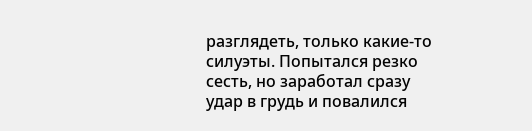разглядеть, только какие-то силуэты. Попытался резко сесть, но заработал сразу удар в грудь и повалился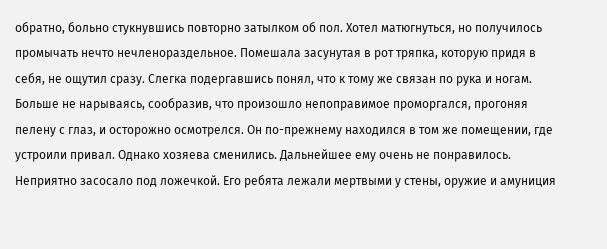обратно, больно стукнувшись повторно затылком об пол. Хотел матюгнуться, но получилось промычать нечто нечленораздельное. Помешала засунутая в рот тряпка, которую придя в себя, не ощутил сразу. Слегка подергавшись понял, что к тому же связан по рука и ногам. Больше не нарываясь, сообразив, что произошло непоправимое проморгался, прогоняя пелену с глаз, и осторожно осмотрелся. Он по-прежнему находился в том же помещении, где устроили привал. Однако хозяева сменились. Дальнейшее ему очень не понравилось. Неприятно засосало под ложечкой. Его ребята лежали мертвыми у стены, оружие и амуниция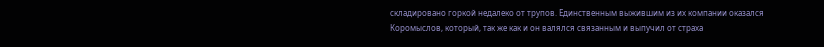складировано горкой недалеко от трупов. Единственным выжившим из их компании оказался Коромыслов, который, так же как и он валялся связанным и выпучил от страха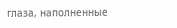глаза, наполненные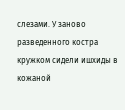слезами. У заново разведенного костра кружком сидели ишхиды в кожаной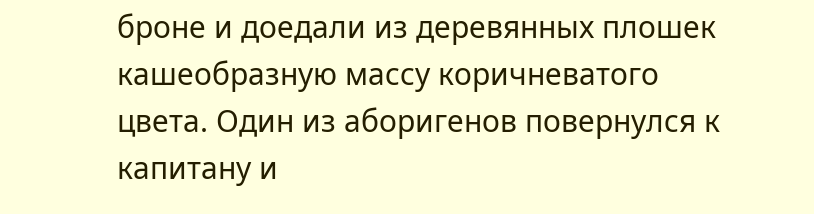броне и доедали из деревянных плошек кашеобразную массу коричневатого цвета. Один из аборигенов повернулся к капитану и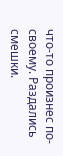что-то произнес по-своему. Раздались смешки.